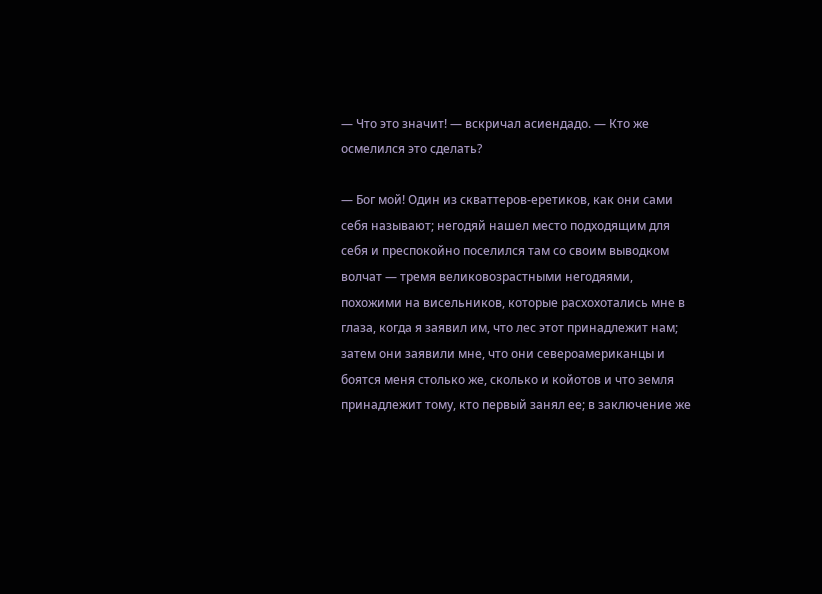— Что это значит! — вскричал асиендадо. — Кто же осмелился это сделать?

— Бог мой! Один из скваттеров-еретиков, как они сами себя называют; негодяй нашел место подходящим для себя и преспокойно поселился там со своим выводком волчат — тремя великовозрастными негодяями, похожими на висельников, которые расхохотались мне в глаза, когда я заявил им, что лес этот принадлежит нам; затем они заявили мне, что они североамериканцы и боятся меня столько же, сколько и койотов и что земля принадлежит тому, кто первый занял ее; в заключение же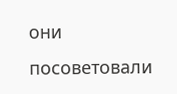они посоветовали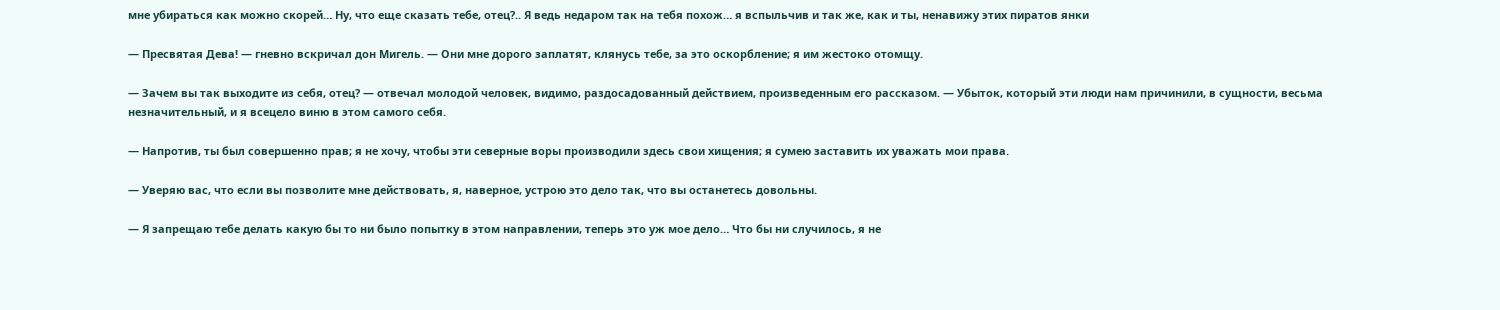мне убираться как можно скорей… Ну, что еще сказать тебе, отец?.. Я ведь недаром так на тебя похож… я вспыльчив и так же, как и ты, ненавижу этих пиратов янки

— Пресвятая Дева! — гневно вскричал дон Мигель. — Они мне дорого заплатят, клянусь тебе, за это оскорбление; я им жестоко отомщу.

— Зачем вы так выходите из себя, отец? — отвечал молодой человек, видимо, раздосадованный действием, произведенным его рассказом. — Убыток, который эти люди нам причинили, в сущности, весьма незначительный, и я всецело виню в этом самого себя.

— Напротив, ты был совершенно прав; я не хочу, чтобы эти северные воры производили здесь свои хищения; я сумею заставить их уважать мои права.

— Уверяю вас, что если вы позволите мне действовать, я, наверное, устрою это дело так, что вы останетесь довольны.

— Я запрещаю тебе делать какую бы то ни было попытку в этом направлении, теперь это уж мое дело… Что бы ни случилось, я не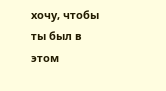хочу, чтобы ты был в этом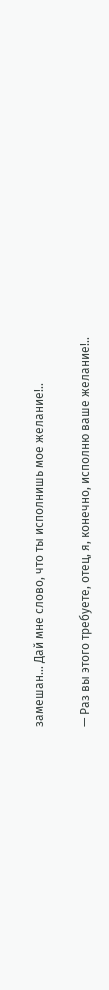замешан… Дай мне слово, что ты исполнишь мое желание!..

— Раз вы этого требуете, отец, я, конечно, исполню ваше желание!..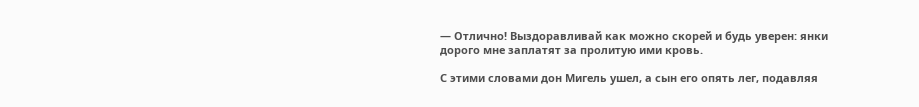— Отлично! Выздоравливай как можно скорей и будь уверен: янки дорого мне заплатят за пролитую ими кровь.

С этими словами дон Мигель ушел, а сын его опять лег, подавляя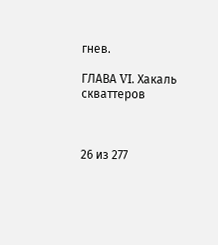гнев.

ГЛАВА VI. Хакаль скваттеров



26 из 277